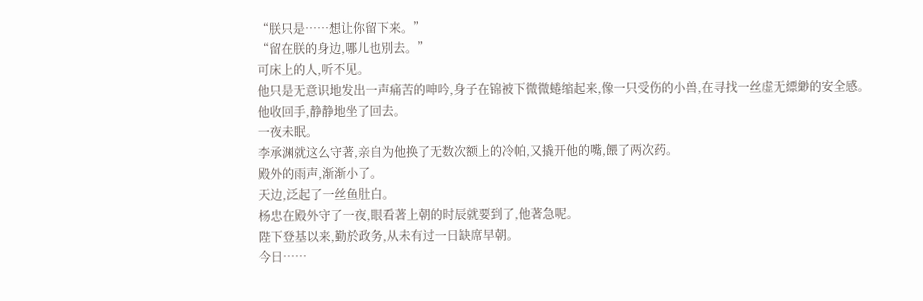“朕只是……想让你留下来。”
“留在朕的身边,哪儿也別去。”
可床上的人,听不见。
他只是无意识地发出一声痛苦的呻吟,身子在锦被下微微蜷缩起来,像一只受伤的小兽,在寻找一丝虚无縹緲的安全感。
他收回手,静静地坐了回去。
一夜未眠。
李承渊就这么守著,亲自为他换了无数次额上的冷帕,又撬开他的嘴,餵了两次药。
殿外的雨声,渐渐小了。
天边,泛起了一丝鱼肚白。
杨忠在殿外守了一夜,眼看著上朝的时辰就要到了,他著急呢。
陛下登基以来,勤於政务,从未有过一日缺席早朝。
今日……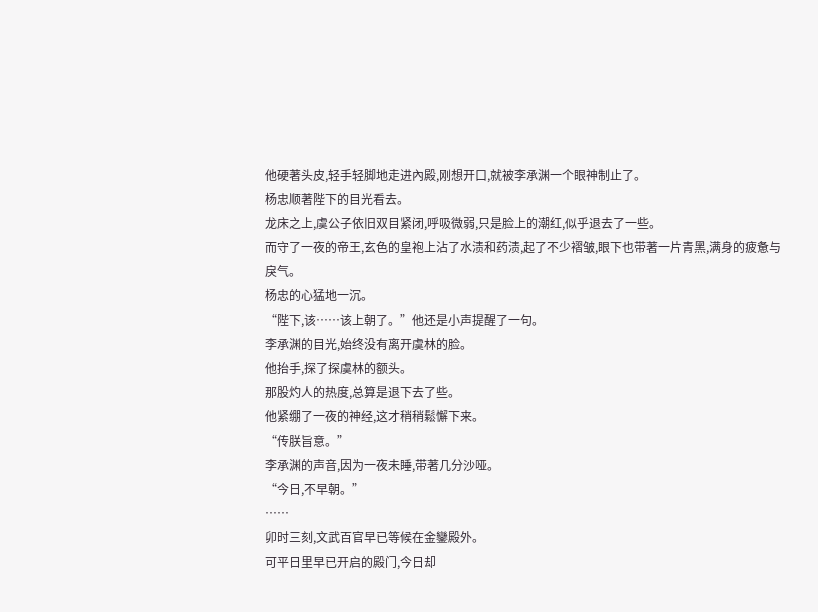他硬著头皮,轻手轻脚地走进內殿,刚想开口,就被李承渊一个眼神制止了。
杨忠顺著陛下的目光看去。
龙床之上,虞公子依旧双目紧闭,呼吸微弱,只是脸上的潮红,似乎退去了一些。
而守了一夜的帝王,玄色的皇袍上沾了水渍和药渍,起了不少褶皱,眼下也带著一片青黑,满身的疲惫与戾气。
杨忠的心猛地一沉。
“陛下,该……该上朝了。”他还是小声提醒了一句。
李承渊的目光,始终没有离开虞林的脸。
他抬手,探了探虞林的额头。
那股灼人的热度,总算是退下去了些。
他紧绷了一夜的神经,这才稍稍鬆懈下来。
“传朕旨意。”
李承渊的声音,因为一夜未睡,带著几分沙哑。
“今日,不早朝。”
……
卯时三刻,文武百官早已等候在金鑾殿外。
可平日里早已开启的殿门,今日却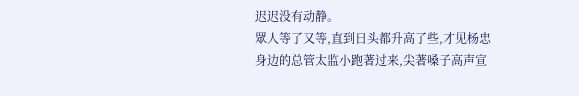迟迟没有动静。
眾人等了又等,直到日头都升高了些,才见杨忠身边的总管太监小跑著过来,尖著嗓子高声宣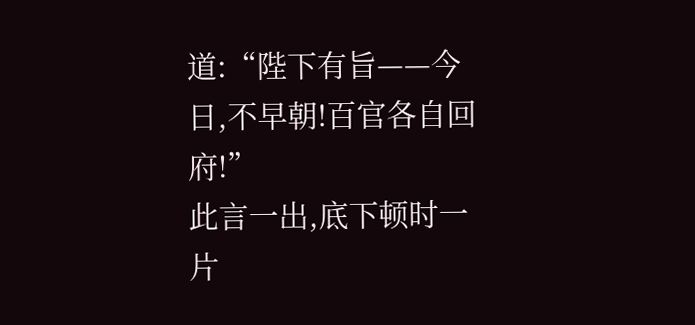道:“陛下有旨——今日,不早朝!百官各自回府!”
此言一出,底下顿时一片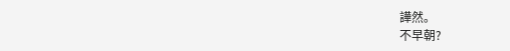譁然。
不早朝?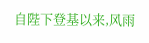自陛下登基以来,风雨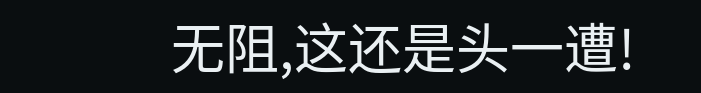无阻,这还是头一遭!